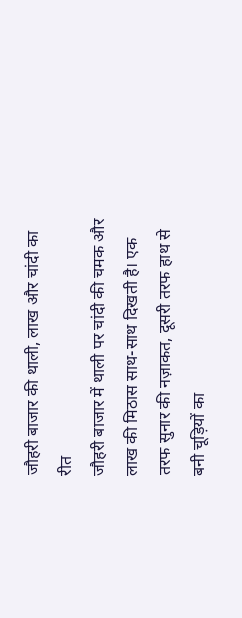जौहरी बाजार की थाली, लाख और चांदी का रीत
जौहरी बाजार में थाली पर चांदी की चमक और लाख की मिठास साथ-साथ दिखती है। एक तरफ सुनार की नज़ाकत, दूसरी तरफ हाथ से बनी चूड़ियों का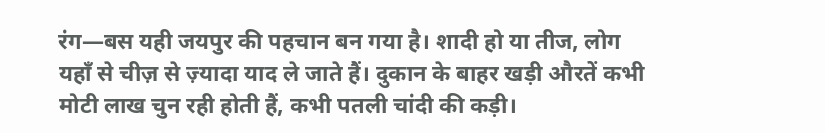रंग—बस यही जयपुर की पहचान बन गया है। शादी हो या तीज, लोग यहाँ से चीज़ से ज़्यादा याद ले जाते हैं। दुकान के बाहर खड़ी औरतें कभी मोटी लाख चुन रही होती हैं, कभी पतली चांदी की कड़ी।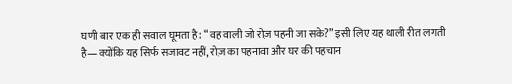घणी बार एक ही सवाल घूमता है: “वह वाली जो रोज़ पहनी जा सके?” इसी लिए यह थाली रीत लगती है—क्योंकि यह सिर्फ सजावट नहीं, रोज़ का पहनावा और घर की पहचान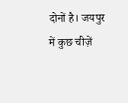दोनों है। जयपुर में कुछ चीज़ें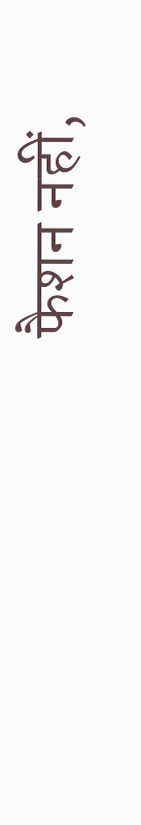फैशन नहीं,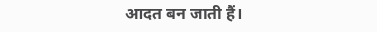आदत बन जाती हैं।